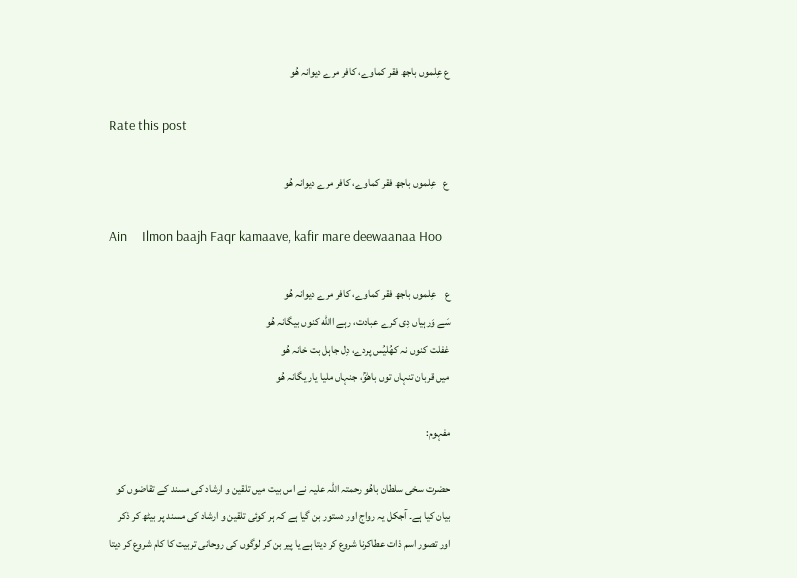ع عِلموں باجھ فقر کماوے، کافر مرے دیوانہ ھُو

Rate this post

 ع   عِلموں باجھ فقر کماوے، کافر مرے دیوانہ ھُو

Ain     Ilmon baajh Faqr kamaave, kafir mare deewaanaa Hoo

ع    عِلموں باجھ فقر کماوے، کافر مرے دیوانہ ھُو
سَے وَرہیاں دِی کرے عبادت، رہے االله کنوں بیگانہ ھُو
غفلت کنوں نہ کھُلیُس پردے، دِل جاہل بت خانہ ھُو
میں قربان تنہاں توں باھوؒ، جنہاں ملیا یار یگانہ ھُو

مفہوم:

حضرت سخی سلطان باھُو رحمتہ اللہ علیہ نے اس بیت میں تلقین و ارشاد کی مسند کے تقاضوں کو بیان کیا ہے۔ آجکل یہ رواج اور دستور بن گیا ہے کہ ہر کوئی تلقین و ارشاد کی مسند پر بیٹھ کر ذکر اور تصور اسم ذات عطاکرنا شروع کر دیتا ہے یا پیر بن کر لوگوں کی روحانی تربیت کا کام شروع کر دیتا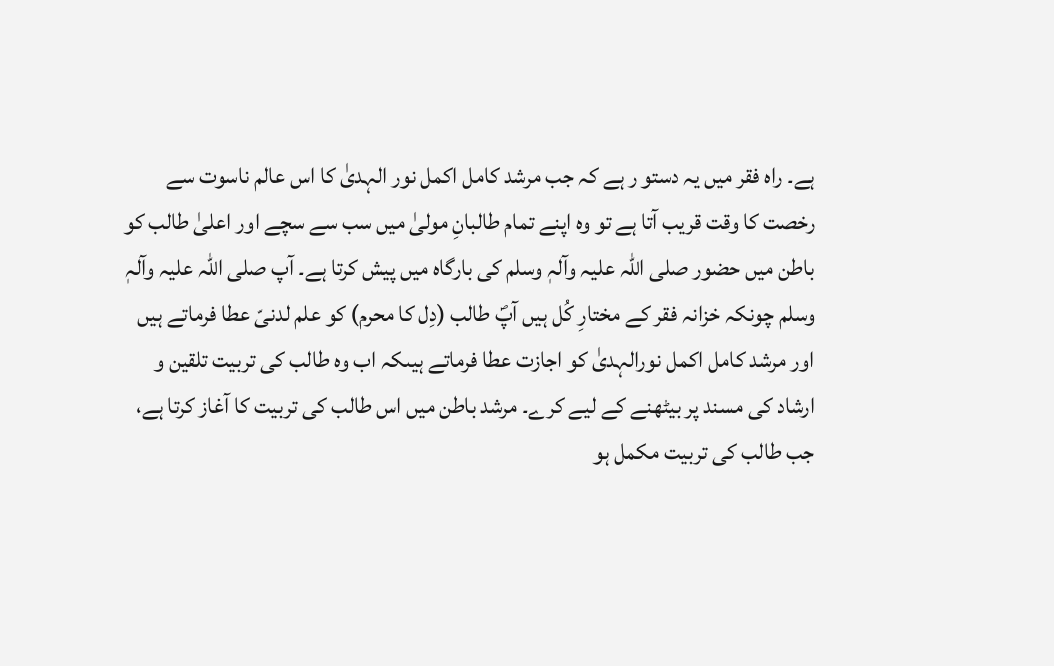ہے۔ راہ فقر میں یہ دستو ر ہے کہ جب مرشد کامل اکمل نور الہدیٰ کا اس عالم ناسوت سے رخصت کا وقت قریب آتا ہے تو وہ اپنے تمام طالبانِ مولیٰ میں سب سے سچے اور اعلیٰ طالب کو باطن میں حضور صلی اللہ علیہ وآلہٖ وسلم کی بارگاہ میں پیش کرتا ہے۔ آپ صلی اللہ علیہ وآلہٖ وسلم چونکہ خزانہ فقر کے مختارِ کُل ہیں آپؐ طالب (دِل کا محرم) کو علم لدنیّ عطا فرماتے ہیں اور مرشد کامل اکمل نورالہدیٰ کو اجازت عطا فرماتے ہیںکہ اب وہ طالب کی تربیت تلقین و ارشاد کی مسند پر بیٹھنے کے لیے کرے۔ مرشد باطن میں اس طالب کی تربیت کا آغاز کرتا ہے، جب طالب کی تربیت مکمل ہو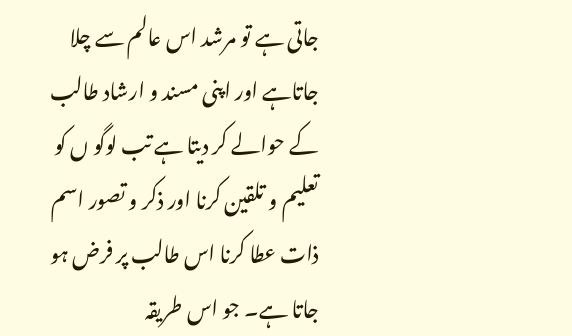جاتی ہے تو مرشد اس عالم سے چلا جاتاہے اور اپنی مسند و ارشاد طالب کے حوالے کر دیتا ہے تب لوگو ں کو تعلیم و تلقین کرنا اور ذکر و تصور اسم ذات عطا کرنا اس طالب پر فرض ہو جاتا ہے۔ جو اس طریقہ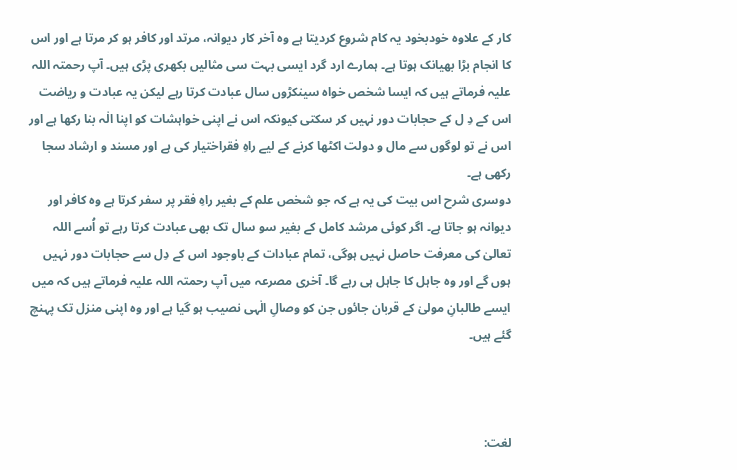کار کے علاوہ خودبخود یہ کام شروع کردیتا ہے وہ آخر کار دیوانہ، مرتد اور کافر ہو کر مرتا ہے اور اس کا انجام بڑا بھیانک ہوتا ہے۔ ہمارے ارد گرد ایسی بہت سی مثالیں بکھری پڑی ہیں۔ آپ رحمتہ اللہ علیہ فرماتے ہیں کہ ایسا شخص خواہ سینکڑوں سال عبادت کرتا رہے لیکن یہ عبادت و ریاضت اس کے دِ ل کے حجابات دور نہیں کر سکتی کیونکہ اس نے اپنی خواہشات کو اپنا الٰہ بنا رکھا ہے اور اس نے تو لوگوں سے مال و دولت اکٹھا کرنے کے لیے راہِ فقراختیار کی ہے اور مسند و ارشاد سجا رکھی ہے۔
دوسری شرح اس بیت کی یہ ہے کہ جو شخص علم کے بغیر راہِ فقر پر سفر کرتا ہے وہ کافر اور دیوانہ ہو جاتا ہے۔ اگر کوئی مرشد کامل کے بغیر سو سال تک بھی عبادت کرتا رہے تو اُسے اللہ تعالیٰ کی معرفت حاصل نہیں ہوگی، تمام عبادات کے باوجود اس کے دِل سے حجابات دور نہیں ہوں گے اور وہ جاہل کا جاہل ہی رہے گا۔ آخری مصرعہ میں آپ رحمتہ اللہ علیہ فرماتے ہیں کہ میں ایسے طالبانِ مولیٰ کے قربان جائوں جن کو وصالِ الٰہی نصیب ہو گیا ہے اور وہ اپنی منزل تک پہنچ گئے ہیں۔



لغت: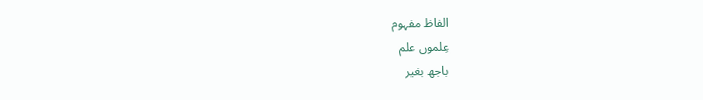الفاظ مفہوم
عِلموں علم
باجھ بغیر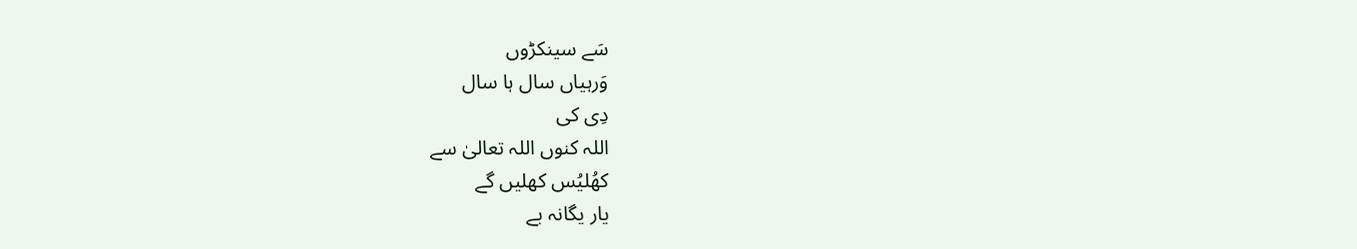سَے سینکڑوں
وَرہیاں سال ہا سال
دِی کی
اللہ کنوں اللہ تعالیٰ سے
کھُلیُس کھلیں گے
یار یگانہ بے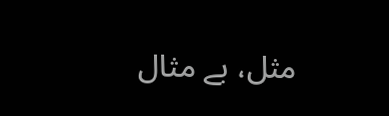مثل، بے مثال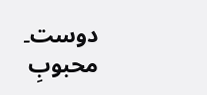دوست۔ محبوبِ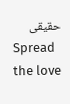حقیقی
Spread the love